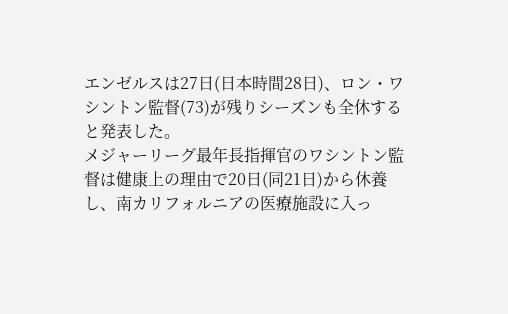エンゼルスは27日(日本時間28日)、ロン・ワシントン監督(73)が残りシーズンも全休すると発表した。
メジャーリーグ最年長指揮官のワシントン監督は健康上の理由で20日(同21日)から休養し、南カリフォルニアの医療施設に入っ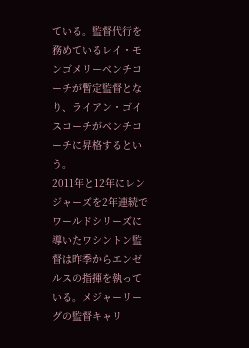ている。監督代行を務めているレイ・モンゴメリーベンチコーチが暫定監督となり、ライアン・ゴイスコーチがベンチコーチに昇格するという。
2011年と12年にレンジャーズを2年連続でワールドシリーズに導いたワシントン監督は昨季からエンゼルスの指揮を執っている。メジャーリーグの監督キャリ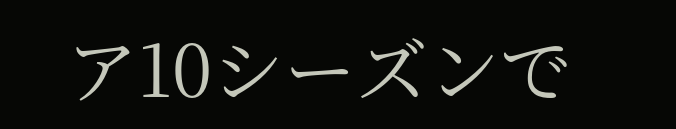ア10シーズンで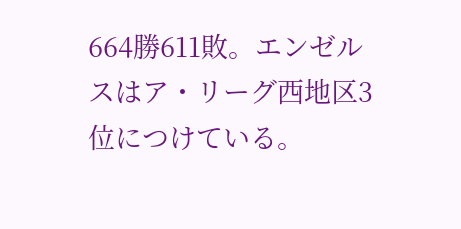664勝611敗。エンゼルスはア・リーグ西地区3位につけている。